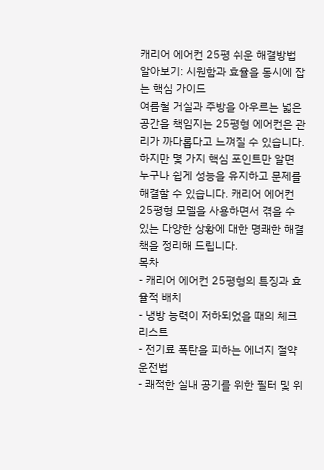캐리어 에어컨 25평 쉬운 해결방법 알아보기: 시원함과 효율을 동시에 잡는 핵심 가이드
여름철 거실과 주방을 아우르는 넓은 공간을 책임지는 25평형 에어컨은 관리가 까다롭다고 느껴질 수 있습니다. 하지만 몇 가지 핵심 포인트만 알면 누구나 쉽게 성능을 유지하고 문제를 해결할 수 있습니다. 캐리어 에어컨 25평형 모델을 사용하면서 겪을 수 있는 다양한 상황에 대한 명쾌한 해결책을 정리해 드립니다.
목차
- 캐리어 에어컨 25평형의 특징과 효율적 배치
- 냉방 능력이 저하되었을 때의 체크리스트
- 전기료 폭탄을 피하는 에너지 절약 운전법
- 쾌적한 실내 공기를 위한 필터 및 위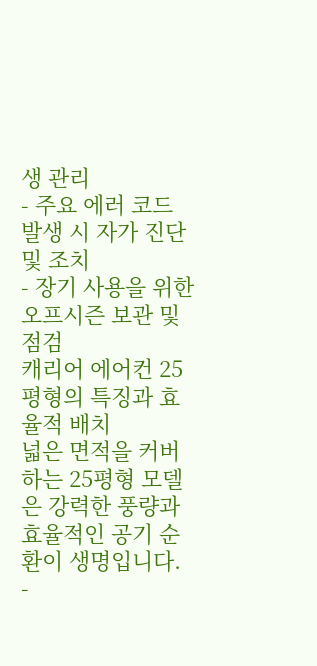생 관리
- 주요 에러 코드 발생 시 자가 진단 및 조치
- 장기 사용을 위한 오프시즌 보관 및 점검
캐리어 에어컨 25평형의 특징과 효율적 배치
넓은 면적을 커버하는 25평형 모델은 강력한 풍량과 효율적인 공기 순환이 생명입니다.
-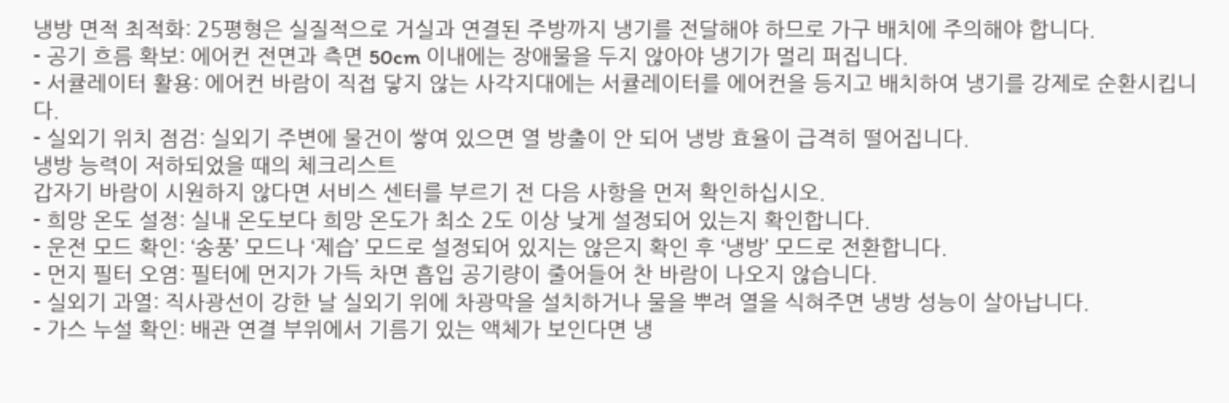냉방 면적 최적화: 25평형은 실질적으로 거실과 연결된 주방까지 냉기를 전달해야 하므로 가구 배치에 주의해야 합니다.
- 공기 흐름 확보: 에어컨 전면과 측면 50cm 이내에는 장애물을 두지 않아야 냉기가 멀리 퍼집니다.
- 서큘레이터 활용: 에어컨 바람이 직접 닿지 않는 사각지대에는 서큘레이터를 에어컨을 등지고 배치하여 냉기를 강제로 순환시킵니다.
- 실외기 위치 점검: 실외기 주변에 물건이 쌓여 있으면 열 방출이 안 되어 냉방 효율이 급격히 떨어집니다.
냉방 능력이 저하되었을 때의 체크리스트
갑자기 바람이 시원하지 않다면 서비스 센터를 부르기 전 다음 사항을 먼저 확인하십시오.
- 희망 온도 설정: 실내 온도보다 희망 온도가 최소 2도 이상 낮게 설정되어 있는지 확인합니다.
- 운전 모드 확인: ‘송풍’ 모드나 ‘제습’ 모드로 설정되어 있지는 않은지 확인 후 ‘냉방’ 모드로 전환합니다.
- 먼지 필터 오염: 필터에 먼지가 가득 차면 흡입 공기량이 줄어들어 찬 바람이 나오지 않습니다.
- 실외기 과열: 직사광선이 강한 날 실외기 위에 차광막을 설치하거나 물을 뿌려 열을 식혀주면 냉방 성능이 살아납니다.
- 가스 누설 확인: 배관 연결 부위에서 기름기 있는 액체가 보인다면 냉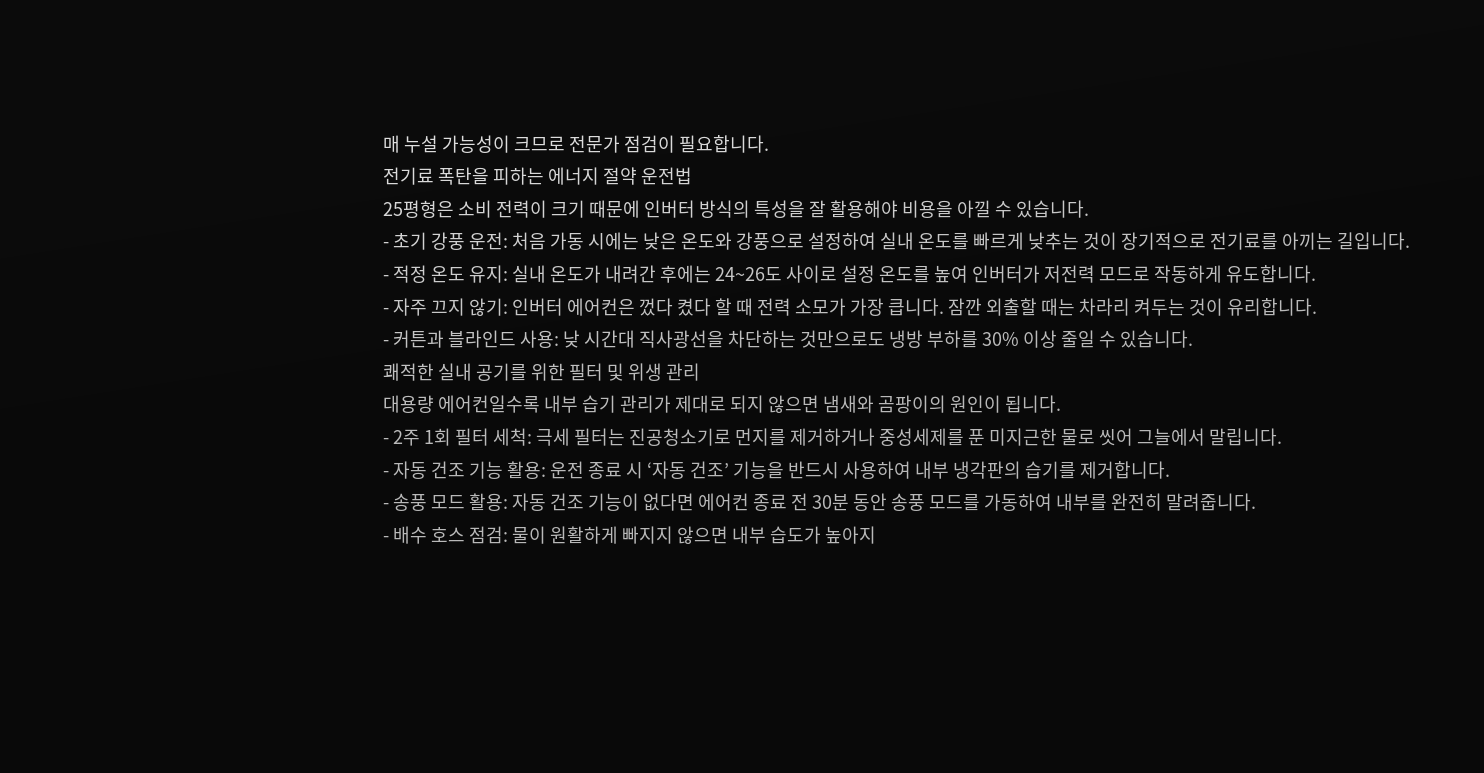매 누설 가능성이 크므로 전문가 점검이 필요합니다.
전기료 폭탄을 피하는 에너지 절약 운전법
25평형은 소비 전력이 크기 때문에 인버터 방식의 특성을 잘 활용해야 비용을 아낄 수 있습니다.
- 초기 강풍 운전: 처음 가동 시에는 낮은 온도와 강풍으로 설정하여 실내 온도를 빠르게 낮추는 것이 장기적으로 전기료를 아끼는 길입니다.
- 적정 온도 유지: 실내 온도가 내려간 후에는 24~26도 사이로 설정 온도를 높여 인버터가 저전력 모드로 작동하게 유도합니다.
- 자주 끄지 않기: 인버터 에어컨은 껐다 켰다 할 때 전력 소모가 가장 큽니다. 잠깐 외출할 때는 차라리 켜두는 것이 유리합니다.
- 커튼과 블라인드 사용: 낮 시간대 직사광선을 차단하는 것만으로도 냉방 부하를 30% 이상 줄일 수 있습니다.
쾌적한 실내 공기를 위한 필터 및 위생 관리
대용량 에어컨일수록 내부 습기 관리가 제대로 되지 않으면 냄새와 곰팡이의 원인이 됩니다.
- 2주 1회 필터 세척: 극세 필터는 진공청소기로 먼지를 제거하거나 중성세제를 푼 미지근한 물로 씻어 그늘에서 말립니다.
- 자동 건조 기능 활용: 운전 종료 시 ‘자동 건조’ 기능을 반드시 사용하여 내부 냉각판의 습기를 제거합니다.
- 송풍 모드 활용: 자동 건조 기능이 없다면 에어컨 종료 전 30분 동안 송풍 모드를 가동하여 내부를 완전히 말려줍니다.
- 배수 호스 점검: 물이 원활하게 빠지지 않으면 내부 습도가 높아지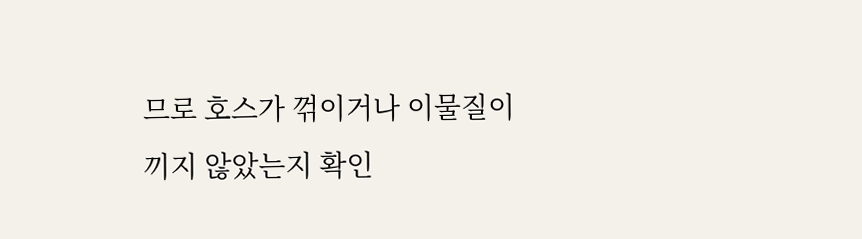므로 호스가 꺾이거나 이물질이 끼지 않았는지 확인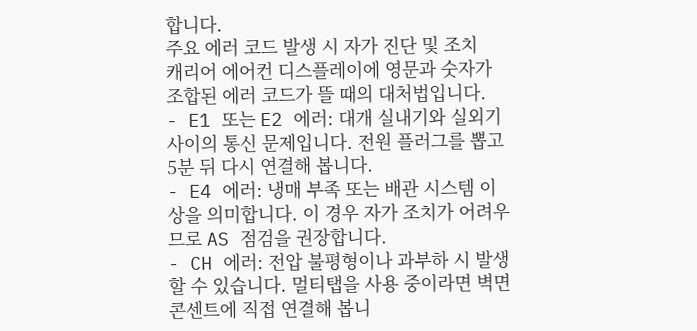합니다.
주요 에러 코드 발생 시 자가 진단 및 조치
캐리어 에어컨 디스플레이에 영문과 숫자가 조합된 에러 코드가 뜰 때의 대처법입니다.
- E1 또는 E2 에러: 대개 실내기와 실외기 사이의 통신 문제입니다. 전원 플러그를 뽑고 5분 뒤 다시 연결해 봅니다.
- E4 에러: 냉매 부족 또는 배관 시스템 이상을 의미합니다. 이 경우 자가 조치가 어려우므로 AS 점검을 권장합니다.
- CH 에러: 전압 불평형이나 과부하 시 발생할 수 있습니다. 멀티탭을 사용 중이라면 벽면 콘센트에 직접 연결해 봅니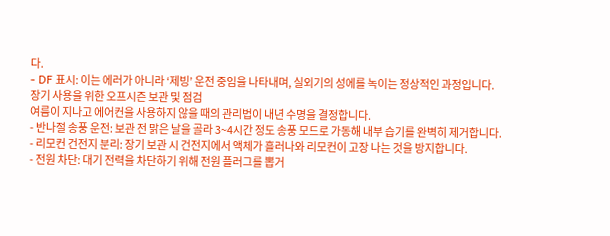다.
- DF 표시: 이는 에러가 아니라 ‘제빙’ 운전 중임을 나타내며, 실외기의 성에를 녹이는 정상적인 과정입니다.
장기 사용을 위한 오프시즌 보관 및 점검
여름이 지나고 에어컨을 사용하지 않을 때의 관리법이 내년 수명을 결정합니다.
- 반나절 송풍 운전: 보관 전 맑은 날을 골라 3~4시간 정도 송풍 모드로 가동해 내부 습기를 완벽히 제거합니다.
- 리모컨 건전지 분리: 장기 보관 시 건전지에서 액체가 흘러나와 리모컨이 고장 나는 것을 방지합니다.
- 전원 차단: 대기 전력을 차단하기 위해 전원 플러그를 뽑거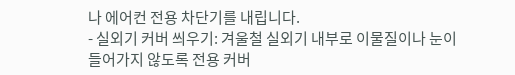나 에어컨 전용 차단기를 내립니다.
- 실외기 커버 씌우기: 겨울철 실외기 내부로 이물질이나 눈이 들어가지 않도록 전용 커버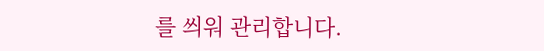를 씌워 관리합니다.